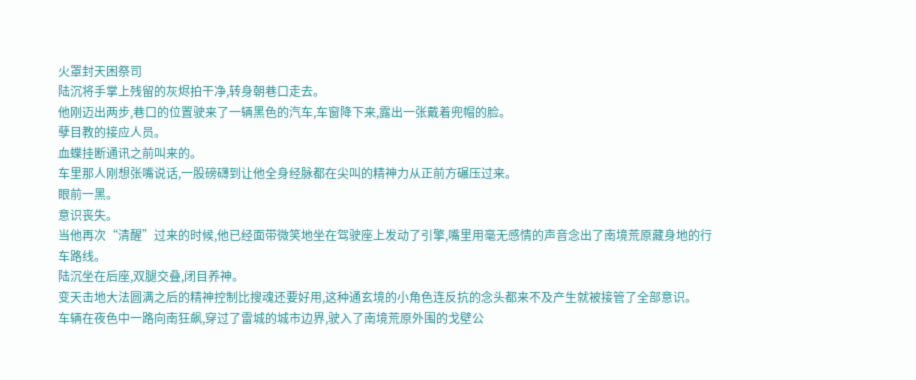火罩封天困祭司
陆沉将手掌上残留的灰烬拍干净,转身朝巷口走去。
他刚迈出两步,巷口的位置驶来了一辆黑色的汽车,车窗降下来,露出一张戴着兜帽的脸。
孽目教的接应人员。
血蝶挂断通讯之前叫来的。
车里那人刚想张嘴说话,一股磅礴到让他全身经脉都在尖叫的精神力从正前方碾压过来。
眼前一黑。
意识丧失。
当他再次“清醒”过来的时候,他已经面带微笑地坐在驾驶座上发动了引擎,嘴里用毫无感情的声音念出了南境荒原藏身地的行车路线。
陆沉坐在后座,双腿交叠,闭目养神。
变天击地大法圆满之后的精神控制比搜魂还要好用,这种通玄境的小角色连反抗的念头都来不及产生就被接管了全部意识。
车辆在夜色中一路向南狂飙,穿过了雷城的城市边界,驶入了南境荒原外围的戈壁公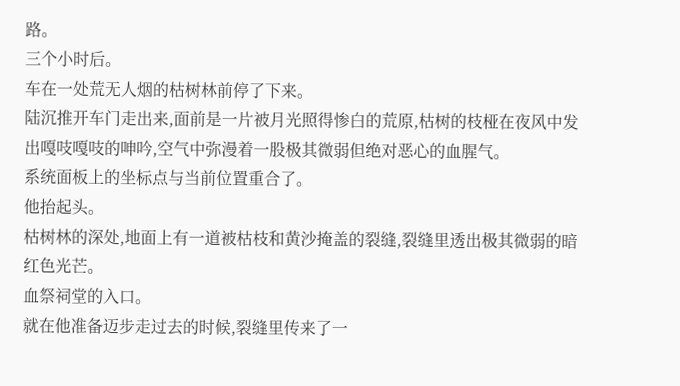路。
三个小时后。
车在一处荒无人烟的枯树林前停了下来。
陆沉推开车门走出来,面前是一片被月光照得惨白的荒原,枯树的枝桠在夜风中发出嘎吱嘎吱的呻吟,空气中弥漫着一股极其微弱但绝对恶心的血腥气。
系统面板上的坐标点与当前位置重合了。
他抬起头。
枯树林的深处,地面上有一道被枯枝和黄沙掩盖的裂缝,裂缝里透出极其微弱的暗红色光芒。
血祭祠堂的入口。
就在他准备迈步走过去的时候,裂缝里传来了一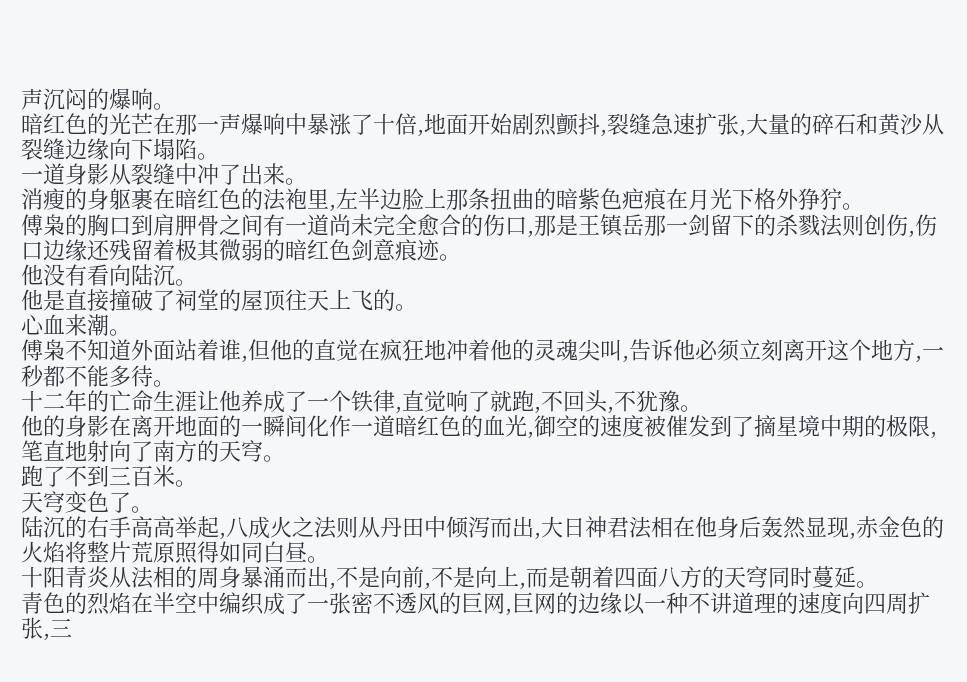声沉闷的爆响。
暗红色的光芒在那一声爆响中暴涨了十倍,地面开始剧烈颤抖,裂缝急速扩张,大量的碎石和黄沙从裂缝边缘向下塌陷。
一道身影从裂缝中冲了出来。
消瘦的身躯裹在暗红色的法袍里,左半边脸上那条扭曲的暗紫色疤痕在月光下格外狰狞。
傅枭的胸口到肩胛骨之间有一道尚未完全愈合的伤口,那是王镇岳那一剑留下的杀戮法则创伤,伤口边缘还残留着极其微弱的暗红色剑意痕迹。
他没有看向陆沉。
他是直接撞破了祠堂的屋顶往天上飞的。
心血来潮。
傅枭不知道外面站着谁,但他的直觉在疯狂地冲着他的灵魂尖叫,告诉他必须立刻离开这个地方,一秒都不能多待。
十二年的亡命生涯让他养成了一个铁律,直觉响了就跑,不回头,不犹豫。
他的身影在离开地面的一瞬间化作一道暗红色的血光,御空的速度被催发到了摘星境中期的极限,笔直地射向了南方的天穹。
跑了不到三百米。
天穹变色了。
陆沉的右手高高举起,八成火之法则从丹田中倾泻而出,大日神君法相在他身后轰然显现,赤金色的火焰将整片荒原照得如同白昼。
十阳青炎从法相的周身暴涌而出,不是向前,不是向上,而是朝着四面八方的天穹同时蔓延。
青色的烈焰在半空中编织成了一张密不透风的巨网,巨网的边缘以一种不讲道理的速度向四周扩张,三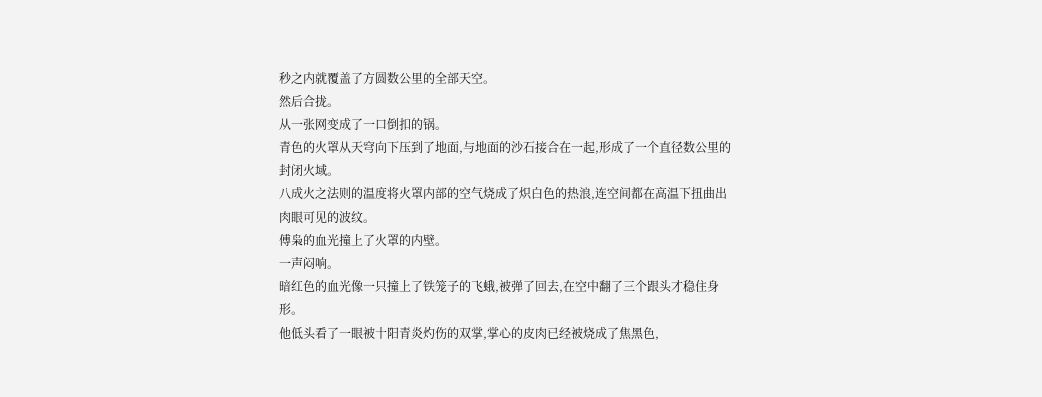秒之内就覆盖了方圆数公里的全部天空。
然后合拢。
从一张网变成了一口倒扣的锅。
青色的火罩从天穹向下压到了地面,与地面的沙石接合在一起,形成了一个直径数公里的封闭火域。
八成火之法则的温度将火罩内部的空气烧成了炽白色的热浪,连空间都在高温下扭曲出肉眼可见的波纹。
傅枭的血光撞上了火罩的内壁。
一声闷响。
暗红色的血光像一只撞上了铁笼子的飞蛾,被弹了回去,在空中翻了三个跟头才稳住身形。
他低头看了一眼被十阳青炎灼伤的双掌,掌心的皮肉已经被烧成了焦黑色,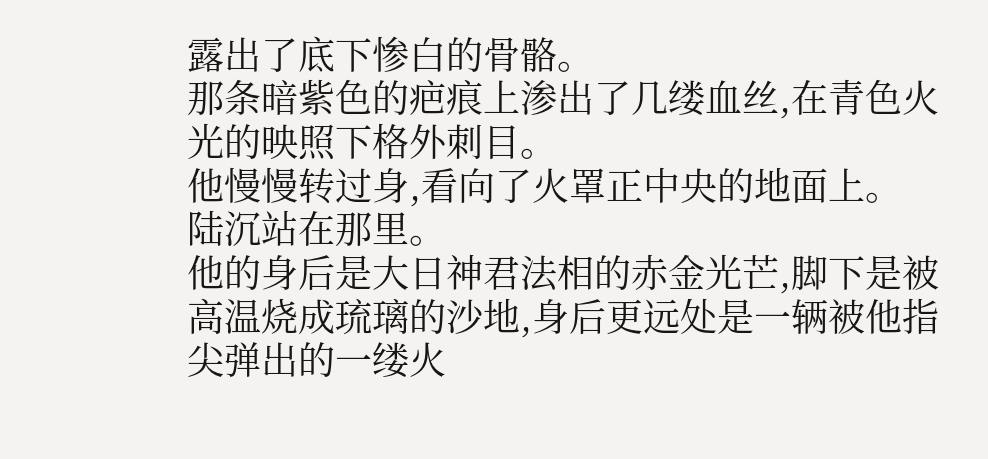露出了底下惨白的骨骼。
那条暗紫色的疤痕上渗出了几缕血丝,在青色火光的映照下格外刺目。
他慢慢转过身,看向了火罩正中央的地面上。
陆沉站在那里。
他的身后是大日神君法相的赤金光芒,脚下是被高温烧成琉璃的沙地,身后更远处是一辆被他指尖弹出的一缕火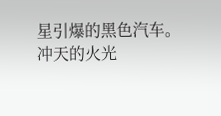星引爆的黑色汽车。
冲天的火光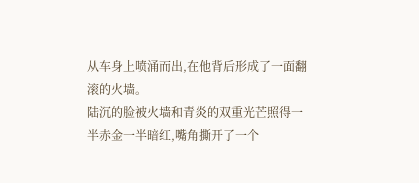从车身上喷涌而出,在他背后形成了一面翻滚的火墙。
陆沉的脸被火墙和青炎的双重光芒照得一半赤金一半暗红,嘴角撕开了一个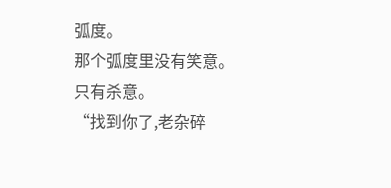弧度。
那个弧度里没有笑意。
只有杀意。
“找到你了,老杂碎